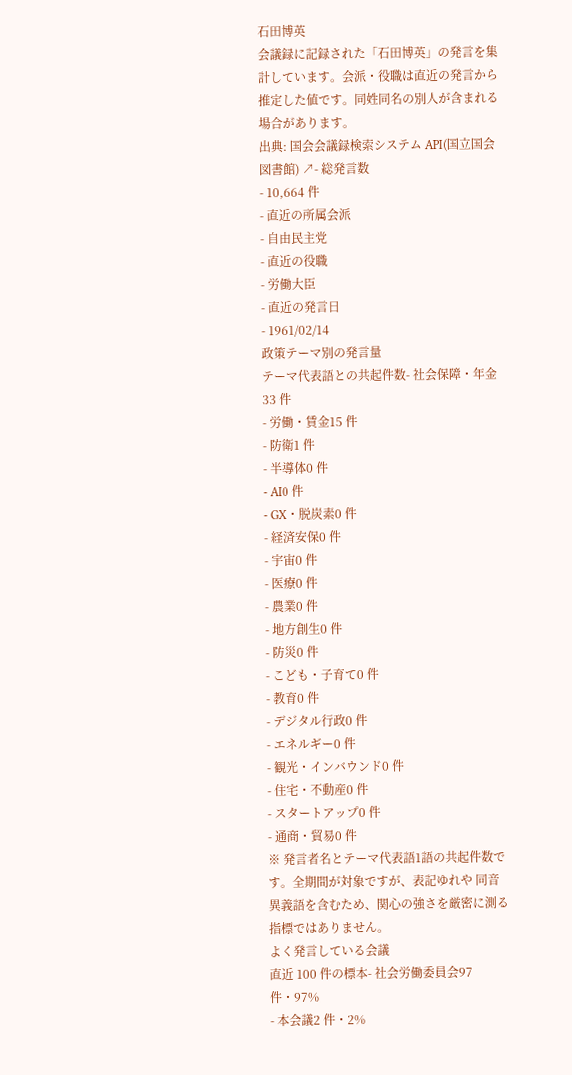石田博英
会議録に記録された「石田博英」の発言を集計しています。会派・役職は直近の発言から推定した値です。同姓同名の別人が含まれる場合があります。
出典: 国会会議録検索システム API(国立国会図書館) ↗- 総発言数
- 10,664 件
- 直近の所属会派
- 自由民主党
- 直近の役職
- 労働大臣
- 直近の発言日
- 1961/02/14
政策テーマ別の発言量
テーマ代表語との共起件数- 社会保障・年金33 件
- 労働・賃金15 件
- 防衛1 件
- 半導体0 件
- AI0 件
- GX・脱炭素0 件
- 経済安保0 件
- 宇宙0 件
- 医療0 件
- 農業0 件
- 地方創生0 件
- 防災0 件
- こども・子育て0 件
- 教育0 件
- デジタル行政0 件
- エネルギー0 件
- 観光・インバウンド0 件
- 住宅・不動産0 件
- スタートアップ0 件
- 通商・貿易0 件
※ 発言者名とテーマ代表語1語の共起件数です。全期間が対象ですが、表記ゆれや 同音異義語を含むため、関心の強さを厳密に測る指標ではありません。
よく発言している会議
直近 100 件の標本- 社会労働委員会97 件・97%
- 本会議2 件・2%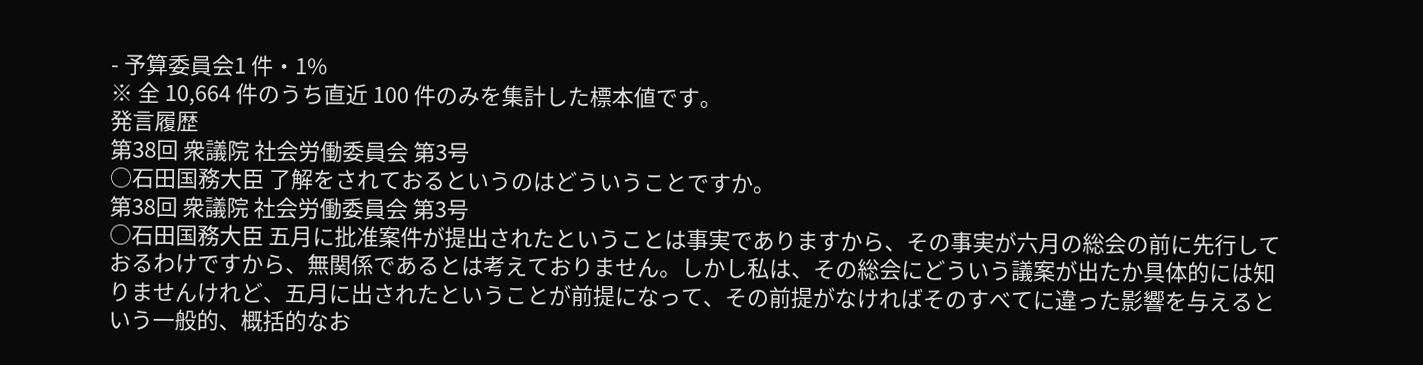- 予算委員会1 件・1%
※ 全 10,664 件のうち直近 100 件のみを集計した標本値です。
発言履歴
第38回 衆議院 社会労働委員会 第3号
○石田国務大臣 了解をされておるというのはどういうことですか。
第38回 衆議院 社会労働委員会 第3号
○石田国務大臣 五月に批准案件が提出されたということは事実でありますから、その事実が六月の総会の前に先行しておるわけですから、無関係であるとは考えておりません。しかし私は、その総会にどういう議案が出たか具体的には知りませんけれど、五月に出されたということが前提になって、その前提がなければそのすべてに違った影響を与えるという一般的、概括的なお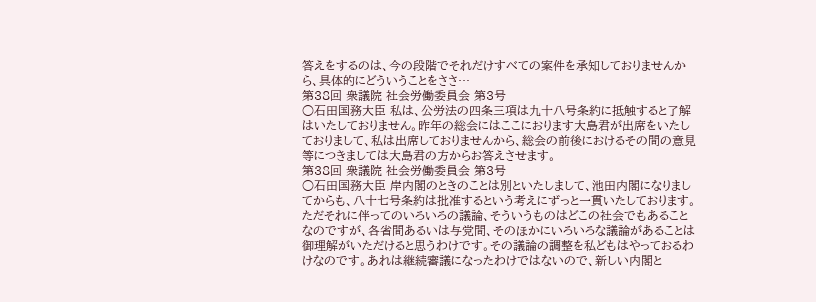答えをするのは、今の段階でそれだけすべての案件を承知しておりませんから、具体的にどういうことをささ…
第38回 衆議院 社会労働委員会 第3号
○石田国務大臣 私は、公労法の四条三項は九十八号条約に抵触すると了解はいたしておりません。昨年の総会にはここにおります大島君が出席をいたしておりまして、私は出席しておりませんから、総会の前後におけるその間の意見等につきましては大島君の方からお答えさせます。
第38回 衆議院 社会労働委員会 第3号
○石田国務大臣 岸内閣のときのことは別といたしまして、池田内閣になりましてからも、八十七号条約は批准するという考えにずっと一貫いたしております。ただそれに伴ってのいろいろの議論、そういうものはどこの社会でもあることなのですが、各省間あるいは与党間、そのほかにいろいろな議論があることは御理解がいただけると思うわけです。その議論の調整を私どもはやっておるわけなのです。あれは継続審議になったわけではないので、新しい内閣と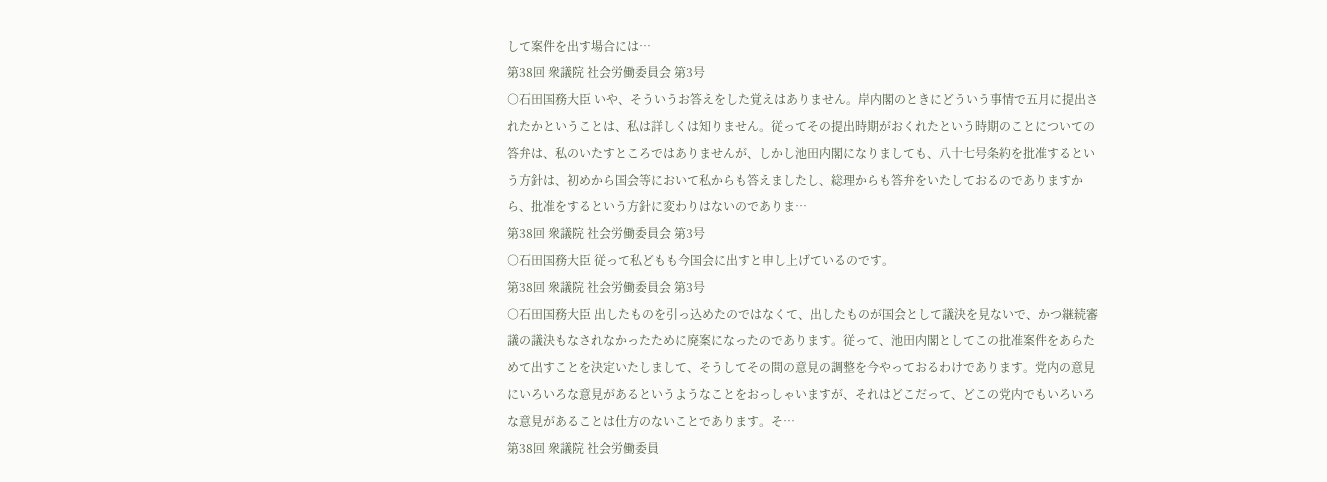して案件を出す場合には…
第38回 衆議院 社会労働委員会 第3号
○石田国務大臣 いや、そういうお答えをした覚えはありません。岸内閣のときにどういう事情で五月に提出されたかということは、私は詳しくは知りません。従ってその提出時期がおくれたという時期のことについての答弁は、私のいたすところではありませんが、しかし池田内閣になりましても、八十七号条約を批准するという方針は、初めから国会等において私からも答えましたし、総理からも答弁をいたしておるのでありますから、批准をするという方針に変わりはないのでありま…
第38回 衆議院 社会労働委員会 第3号
○石田国務大臣 従って私どもも今国会に出すと申し上げているのです。
第38回 衆議院 社会労働委員会 第3号
○石田国務大臣 出したものを引っ込めたのではなくて、出したものが国会として議決を見ないで、かつ継続審議の議決もなされなかったために廃案になったのであります。従って、池田内閣としてこの批准案件をあらためて出すことを決定いたしまして、そうしてその間の意見の調整を今やっておるわけであります。党内の意見にいろいろな意見があるというようなことをおっしゃいますが、それはどこだって、どこの党内でもいろいろな意見があることは仕方のないことであります。そ…
第38回 衆議院 社会労働委員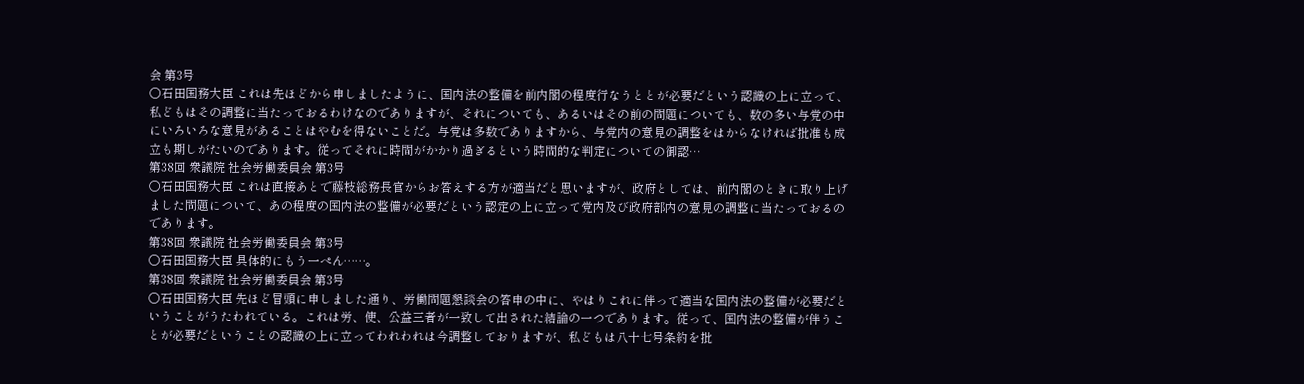会 第3号
○石田国務大臣 これは先ほどから申しましたように、国内法の整備を前内閣の程度行なうととが必要だという認識の上に立って、私どもはその調整に当たっておるわけなのでありますが、それについても、あるいはその前の問題についても、数の多い与党の中にいろいろな意見があることはやむを得ないことだ。与党は多数でありますから、与党内の意見の調整をはからなければ批准も成立も期しがたいのであります。従ってそれに時間がかかり過ぎるという時間的な判定についての御認…
第38回 衆議院 社会労働委員会 第3号
○石田国務大臣 これは直接あとで藤枝総務長官からお答えする方が適当だと思いますが、政府としては、前内閣のときに取り上げました問題について、あの程度の国内法の整備が必要だという認定の上に立って党内及び政府部内の意見の調整に当たっておるのであります。
第38回 衆議院 社会労働委員会 第3号
○石田国務大臣 具体的にもう一ぺん……。
第38回 衆議院 社会労働委員会 第3号
○石田国務大臣 先ほど冒頭に申しました通り、労働問題懇談会の答申の中に、やはりこれに伴って適当な国内法の整備が必要だということがうたわれている。これは労、使、公益三者が一致して出された結論の一つであります。従って、国内法の整備が伴うことが必要だということの認識の上に立ってわれわれは今調整しておりますが、私どもは八十七号条約を批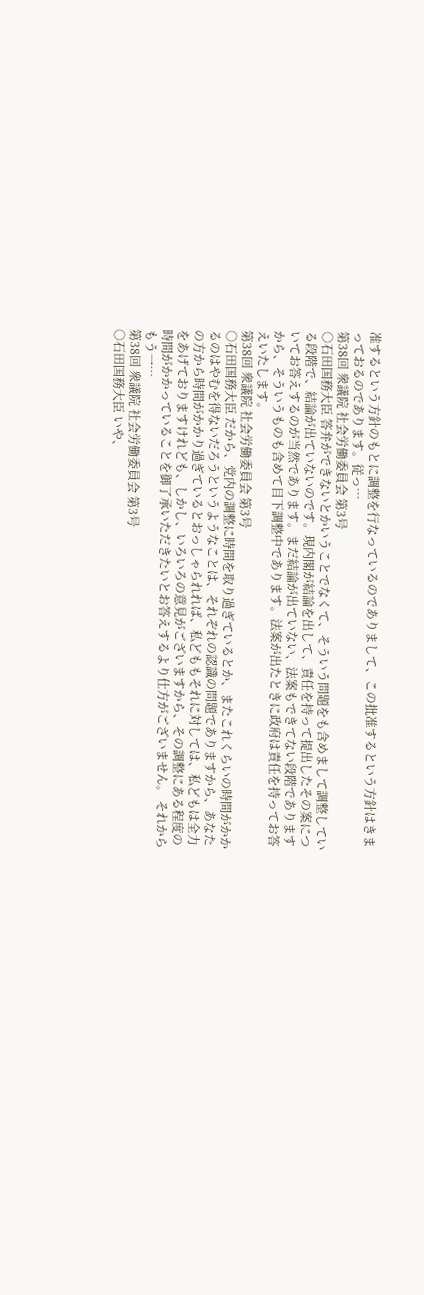准するという方針のもとに調整を行なっているのでありまして、この批准するという方針はきまっておるのであります。従っ…
第38回 衆議院 社会労働委員会 第3号
○石田国務大臣 答弁ができないとかいうことでなくて、そういう問題をも含めまして調整している段階で、結論が出ていないのです。現内閣が結論を出して、責任を持って提出したその案についてお答えするのが当然であります。まだ結論が出ていない、法案もできてない段階でありますから、そういうものも含めて目下調整中であります。法案が出たときに政府は責任を持ってお答えいたします。
第38回 衆議院 社会労働委員会 第3号
○石田国務大臣 だから、党内の調整に時間を取り過ぎているとか、またこれくらいの時間がかかるのはやむを得ないだろうというようなことは、それぞれの認識の問題でありますから、あなたの方から時間がかかり過ぎているとおっしゃられれば、私どももそれに対しては、私どもは全力をあげておりますけれども、しかし、いろいろの意見がございますから、その調整にある程度の時間がかかっていることを御了承いただきたいとお答えするより仕方がございません。 それからもう一…
第38回 衆議院 社会労働委員会 第3号
○石田国務大臣 いや、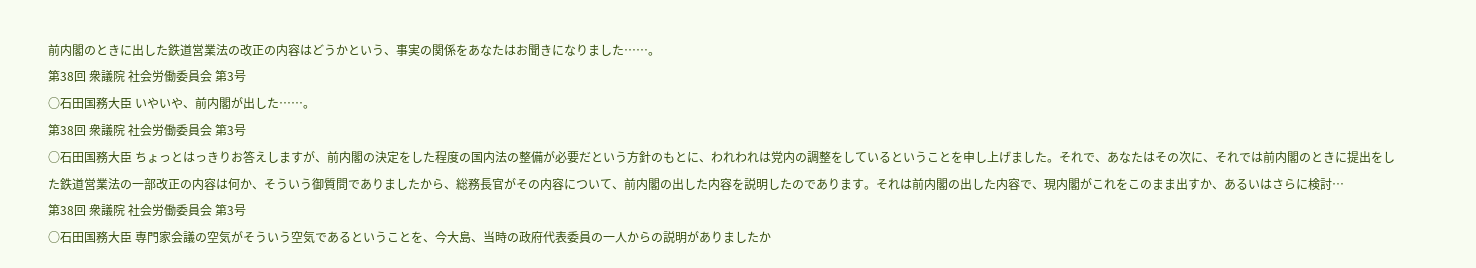前内閣のときに出した鉄道営業法の改正の内容はどうかという、事実の関係をあなたはお聞きになりました……。
第38回 衆議院 社会労働委員会 第3号
○石田国務大臣 いやいや、前内閣が出した……。
第38回 衆議院 社会労働委員会 第3号
○石田国務大臣 ちょっとはっきりお答えしますが、前内閣の決定をした程度の国内法の整備が必要だという方針のもとに、われわれは党内の調整をしているということを申し上げました。それで、あなたはその次に、それでは前内閣のときに提出をした鉄道営業法の一部改正の内容は何か、そういう御質問でありましたから、総務長官がその内容について、前内閣の出した内容を説明したのであります。それは前内閣の出した内容で、現内閣がこれをこのまま出すか、あるいはさらに検討…
第38回 衆議院 社会労働委員会 第3号
○石田国務大臣 専門家会議の空気がそういう空気であるということを、今大島、当時の政府代表委員の一人からの説明がありましたか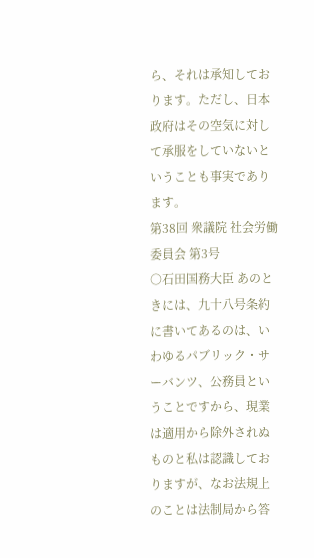ら、それは承知しております。ただし、日本政府はその空気に対して承服をしていないということも事実であります。
第38回 衆議院 社会労働委員会 第3号
○石田国務大臣 あのときには、九十八号条約に書いてあるのは、いわゆるパブリック・サーバンツ、公務員ということですから、現業は適用から除外されぬものと私は認識しておりますが、なお法規上のことは法制局から答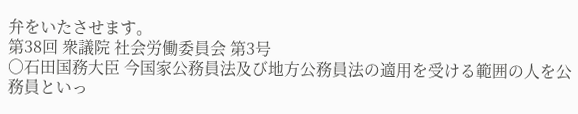弁をいたさせます。
第38回 衆議院 社会労働委員会 第3号
○石田国務大臣 今国家公務員法及び地方公務員法の適用を受ける範囲の人を公務員といっ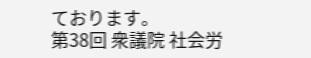ております。
第38回 衆議院 社会労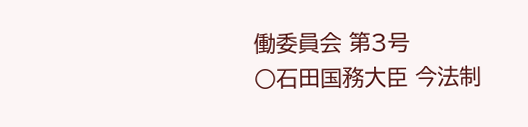働委員会 第3号
○石田国務大臣 今法制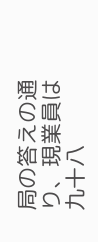局の答えの通り、現業員は九十八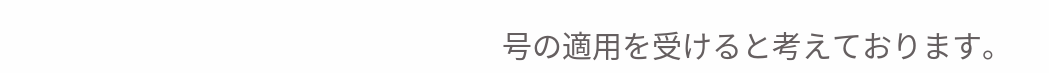号の適用を受けると考えております。